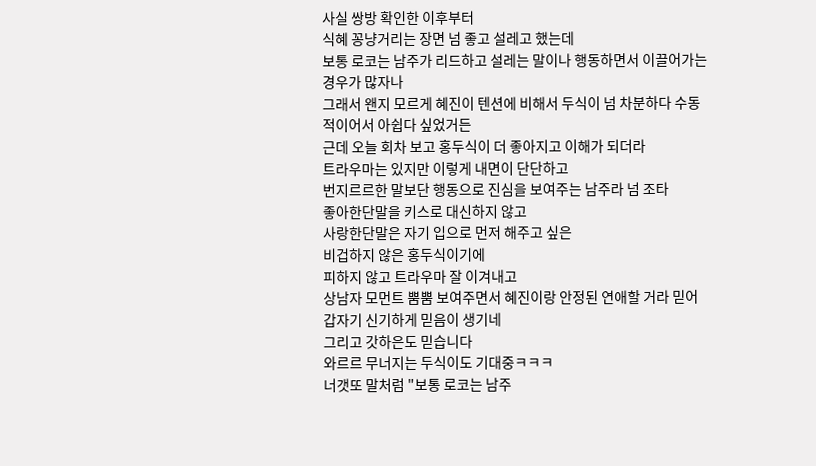사실 쌍방 확인한 이후부터
식혜 꽁냥거리는 장면 넘 좋고 설레고 했는데
보통 로코는 남주가 리드하고 설레는 말이나 행동하면서 이끌어가는 경우가 많자나
그래서 왠지 모르게 혜진이 텐션에 비해서 두식이 넘 차분하다 수동적이어서 아쉽다 싶었거든
근데 오늘 회차 보고 홍두식이 더 좋아지고 이해가 되더라
트라우마는 있지만 이렇게 내면이 단단하고
번지르르한 말보단 행동으로 진심을 보여주는 남주라 넘 조타
좋아한단말을 키스로 대신하지 않고
사랑한단말은 자기 입으로 먼저 해주고 싶은
비겁하지 않은 홍두식이기에
피하지 않고 트라우마 잘 이겨내고
상남자 모먼트 뿜뿜 보여주면서 혜진이랑 안정된 연애할 거라 믿어
갑자기 신기하게 믿음이 생기네
그리고 갓하은도 믿습니다
와르르 무너지는 두식이도 기대중ㅋㅋㅋ
너갯또 말처럼 "보통 로코는 남주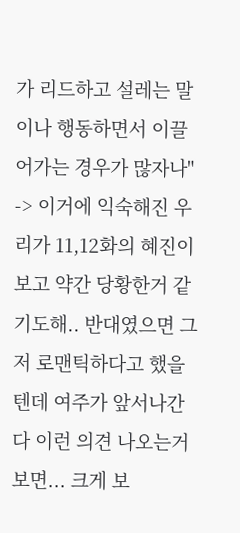가 리드하고 설레는 말이나 행동하면서 이끌어가는 경우가 많자나" -> 이거에 익숙해진 우리가 11,12화의 혜진이 보고 약간 당황한거 같기도해.. 반대였으면 그저 로맨틱하다고 했을텐데 여주가 앞서나간다 이런 의견 나오는거 보면... 크게 보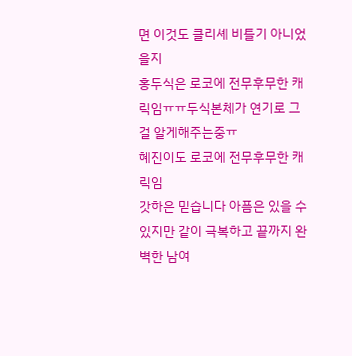면 이것도 클리셰 비틀기 아니었을지
홍두식은 로코에 전무후무한 캐릭임ㅠㅠ두식본체가 연기로 그걸 알게해주는중ㅠ
혜진이도 로코에 전무후무한 캐릭임
갓하은 믿습니다 아픔은 있을 수 있지만 같이 극복하고 끝까지 완벽한 남여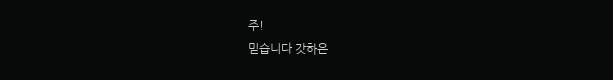주!
믿습니다 갓하은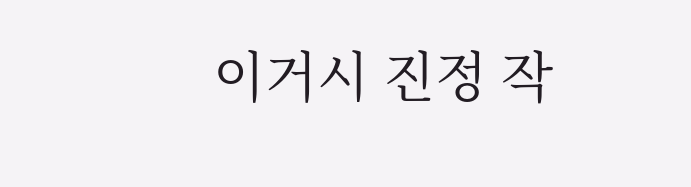이거시 진정 작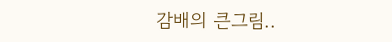감배의 큰그림..